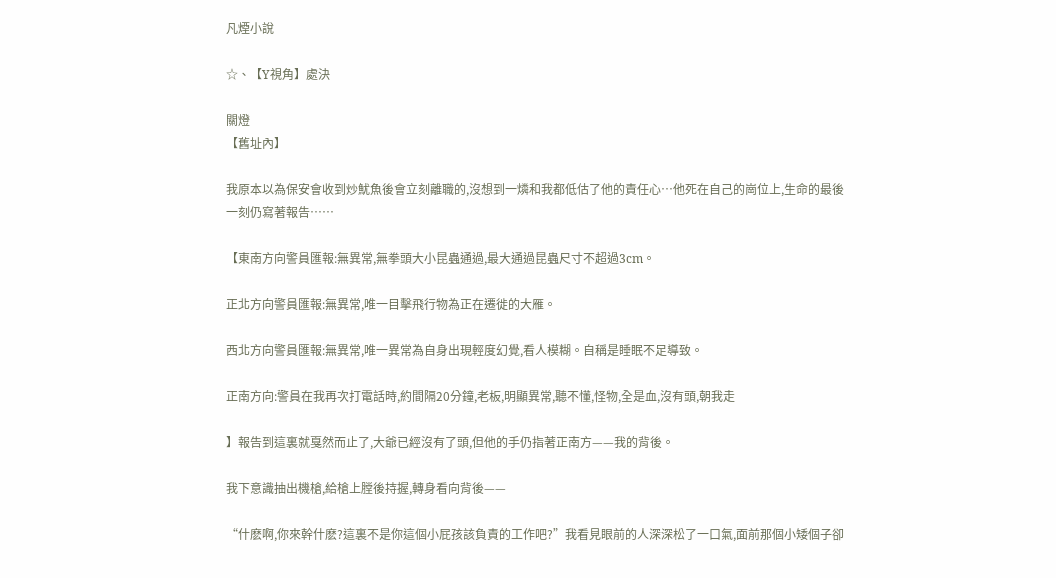凡煙小說

☆、【Y視角】處決

關燈
【舊址內】

我原本以為保安會收到炒魷魚後會立刻離職的,沒想到一燐和我都低估了他的責任心…他死在自己的崗位上,生命的最後一刻仍寫著報告……

【東南方向警員匯報:無異常,無拳頭大小昆蟲通過,最大通過昆蟲尺寸不超過3cm。

正北方向警員匯報:無異常,唯一目擊飛行物為正在遷徙的大雁。

西北方向警員匯報:無異常,唯一異常為自身出現輕度幻覺,看人模糊。自稱是睡眠不足導致。

正南方向:警員在我再次打電話時,約間隔20分鐘,老板,明顯異常,聽不懂,怪物,全是血,沒有頭,朝我走

】報告到這裏就戛然而止了,大爺已經沒有了頭,但他的手仍指著正南方——我的背後。

我下意識抽出機槍,給槍上膛後持握,轉身看向背後——

“什麽啊,你來幹什麽?這裏不是你這個小屁孩該負責的工作吧?”我看見眼前的人深深松了一口氣,面前那個小矮個子卻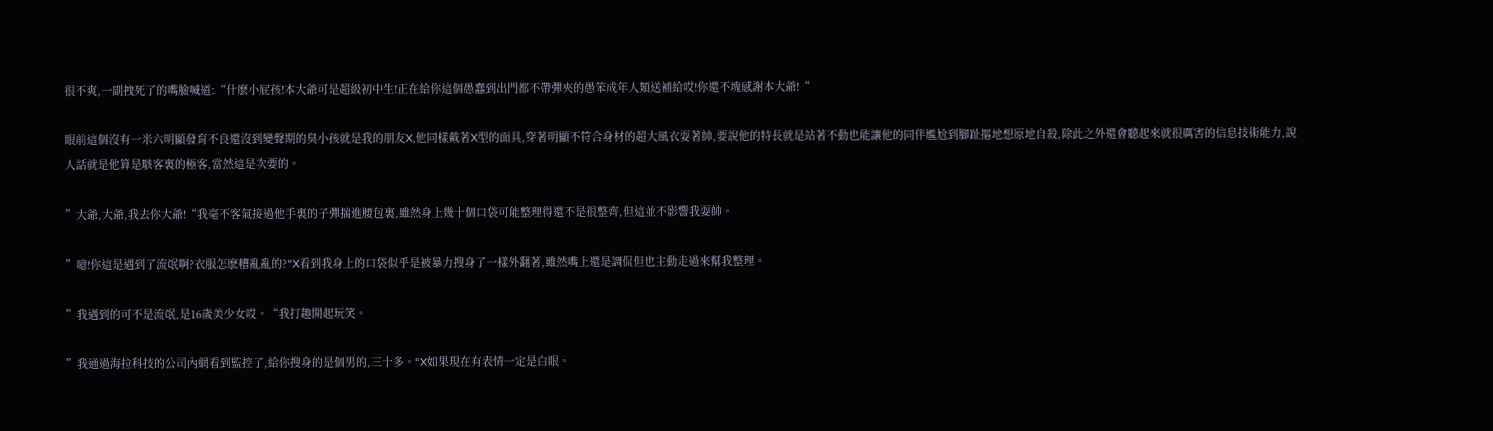很不爽,一副拽死了的嘴臉喊道:“什麽小屁孩!本大爺可是超級初中生!正在給你這個愚蠢到出門都不帶彈夾的愚笨成年人類送補給哎!你還不塊感謝本大爺!“

眼前這個沒有一米六明顯發育不良還沒到變聲期的臭小孩就是我的朋友X,他同樣戴著X型的面具,穿著明顯不符合身材的超大風衣耍著帥,要說他的特長就是站著不動也能讓他的同伴尷尬到腳趾摳地想原地自殺,除此之外還會聽起來就很厲害的信息技術能力,說人話就是他算是駭客裏的極客,當然這是次要的。

”大爺,大爺,我去你大爺!“我毫不客氣接過他手裏的子彈揣進腰包裏,雖然身上幾十個口袋可能整理得還不是很整齊,但這並不影響我耍帥。

”噫!你這是遇到了流氓啊?衣服怎麽糟亂亂的?“X看到我身上的口袋似乎是被暴力搜身了一樣外翻著,雖然嘴上還是調侃但也主動走過來幫我整理。

”我遇到的可不是流氓,是16歲美少女哎。“我打趣開起玩笑。

”我通過海拉科技的公司內網看到監控了,給你搜身的是個男的,三十多。“X如果現在有表情一定是白眼。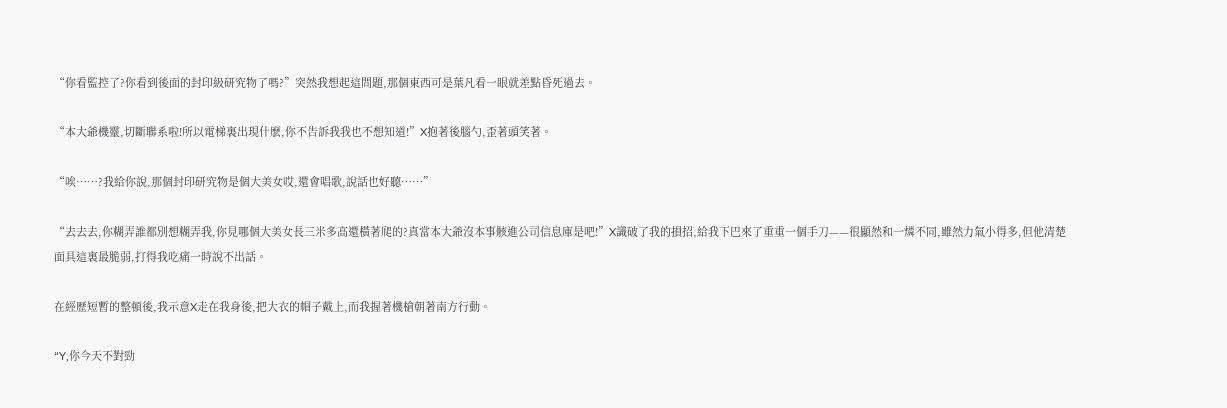“你看監控了?你看到後面的封印級研究物了嗎?”突然我想起這問題,那個東西可是葉凡看一眼就差點昏死過去。

“本大爺機靈,切斷聯系啦!所以電梯裏出現什麽,你不告訴我我也不想知道!”X抱著後腦勺,歪著頭笑著。

“唉……?我給你說,那個封印研究物是個大美女哎,還會唱歌,說話也好聽……”

“去去去,你糊弄誰都別想糊弄我,你見哪個大美女長三米多高還橫著爬的?真當本大爺沒本事骸進公司信息庫是吧!”X識破了我的損招,給我下巴來了重重一個手刀——很顯然和一燐不同,雖然力氣小得多,但他清楚面具這裏最脆弱,打得我吃痛一時說不出話。

在經歷短暫的整頓後,我示意X走在我身後,把大衣的帽子戴上,而我握著機槍朝著南方行動。

“Y,你今天不對勁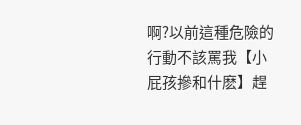啊?以前這種危險的行動不該罵我【小屁孩摻和什麽】趕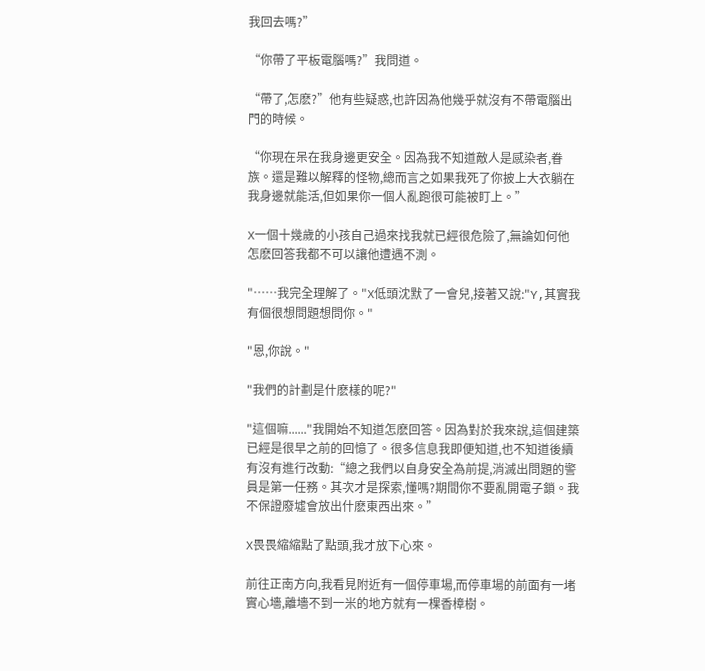我回去嗎?”

“你帶了平板電腦嗎?”我問道。

“帶了,怎麽?”他有些疑惑,也許因為他幾乎就沒有不帶電腦出門的時候。

“你現在呆在我身邊更安全。因為我不知道敵人是感染者,眷族。還是難以解釋的怪物,總而言之如果我死了你披上大衣躺在我身邊就能活,但如果你一個人亂跑很可能被盯上。”

X一個十幾歲的小孩自己過來找我就已經很危險了,無論如何他怎麽回答我都不可以讓他遭遇不測。

"……我完全理解了。"X低頭沈默了一會兒,接著又說:"Y,其實我有個很想問題想問你。"

"恩,你說。"

"我們的計劃是什麽樣的呢?"

"這個嘛......"我開始不知道怎麽回答。因為對於我來說,這個建築已經是很早之前的回憶了。很多信息我即便知道,也不知道後續有沒有進行改動:“總之我們以自身安全為前提,消滅出問題的警員是第一任務。其次才是探索,懂嗎?期間你不要亂開電子鎖。我不保證廢墟會放出什麽東西出來。”

X畏畏縮縮點了點頭,我才放下心來。

前往正南方向,我看見附近有一個停車場,而停車場的前面有一堵實心墻,離墻不到一米的地方就有一棵香樟樹。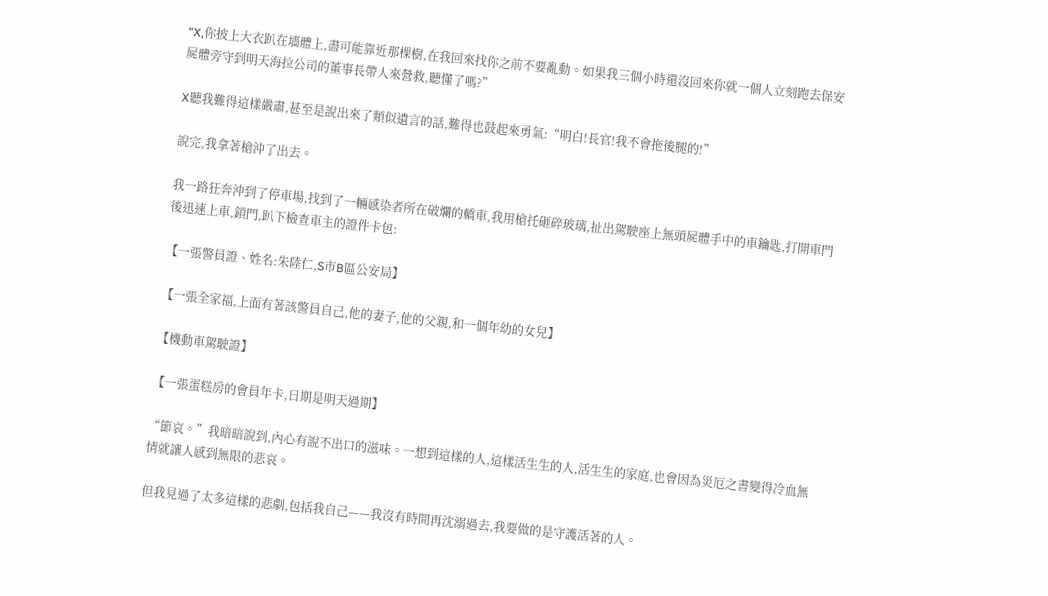“X,你披上大衣趴在墻體上,盡可能靠近那棵樹,在我回來找你之前不要亂動。如果我三個小時還沒回來你就一個人立刻跑去保安屍體旁守到明天海拉公司的董事長帶人來營救,聽懂了嗎?”

X聽我難得這樣嚴肅,甚至是說出來了類似遺言的話,難得也鼓起來勇氣:“明白!長官!我不會拖後腿的!”

說完,我拿著槍沖了出去。

我一路狂奔沖到了停車場,找到了一輛感染者所在破爛的轎車,我用槍托砸碎玻璃,扯出駕駛座上無頭屍體手中的車鑰匙,打開車門後迅速上車,鎖門,趴下檢查車主的證件卡包:

【一張警員證、姓名:朱陸仁,S市B區公安局】

【一張全家福,上面有著該警員自己,他的妻子,他的父親,和一個年幼的女兒】

【機動車駕駛證】

【一張蛋糕房的會員年卡,日期是明天過期】

“節哀。”我暗暗說到,內心有說不出口的滋味。一想到這樣的人,這樣活生生的人,活生生的家庭,也會因為災厄之書變得冷血無情就讓人感到無限的悲哀。

但我見過了太多這樣的悲劇,包括我自己——我沒有時間再沈溺過去,我要做的是守護活著的人。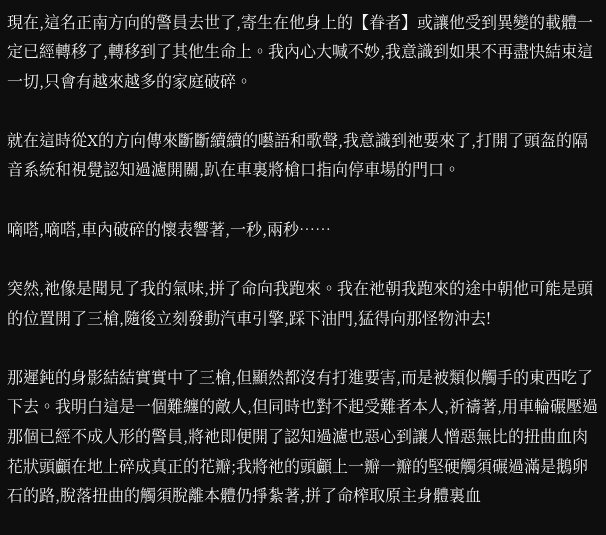現在,這名正南方向的警員去世了,寄生在他身上的【眷者】或讓他受到異變的載體一定已經轉移了,轉移到了其他生命上。我內心大喊不妙,我意識到如果不再盡快結束這一切,只會有越來越多的家庭破碎。

就在這時從X的方向傳來斷斷續續的囈語和歌聲,我意識到祂要來了,打開了頭盔的隔音系統和視覺認知過濾開關,趴在車裏將槍口指向停車場的門口。

嘀嗒,嘀嗒,車內破碎的懷表響著,一秒,兩秒……

突然,祂像是聞見了我的氣味,拼了命向我跑來。我在祂朝我跑來的途中朝他可能是頭的位置開了三槍,隨後立刻發動汽車引擎,踩下油門,猛得向那怪物沖去!

那遲鈍的身影結結實實中了三槍,但顯然都沒有打進要害,而是被類似觸手的東西吃了下去。我明白這是一個難纏的敵人,但同時也對不起受難者本人,祈禱著,用車輪碾壓過那個已經不成人形的警員,將祂即便開了認知過濾也惡心到讓人憎惡無比的扭曲血肉花狀頭顱在地上碎成真正的花瓣;我將祂的頭顱上一瓣一瓣的堅硬觸須碾過滿是鵝卵石的路,脫落扭曲的觸須脫離本體仍掙紮著,拼了命榨取原主身體裏血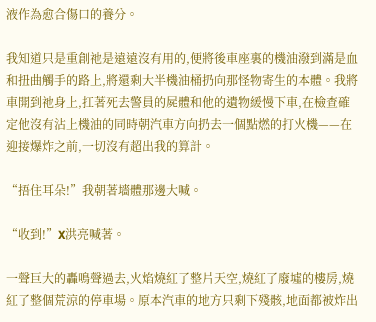液作為愈合傷口的養分。

我知道只是重創祂是遠遠沒有用的,便將後車座裏的機油潑到滿是血和扭曲觸手的路上,將還剩大半機油桶扔向那怪物寄生的本體。我將車開到祂身上,扛著死去警員的屍體和他的遺物緩慢下車,在檢查確定他沒有沾上機油的同時朝汽車方向扔去一個點燃的打火機——在迎接爆炸之前,一切沒有超出我的算計。

“捂住耳朵!”我朝著墻體那邊大喊。

“收到!”X洪亮喊著。

一聲巨大的轟鳴聲過去,火焰燒紅了整片天空,燒紅了廢墟的樓房,燒紅了整個荒涼的停車場。原本汽車的地方只剩下殘骸,地面都被炸出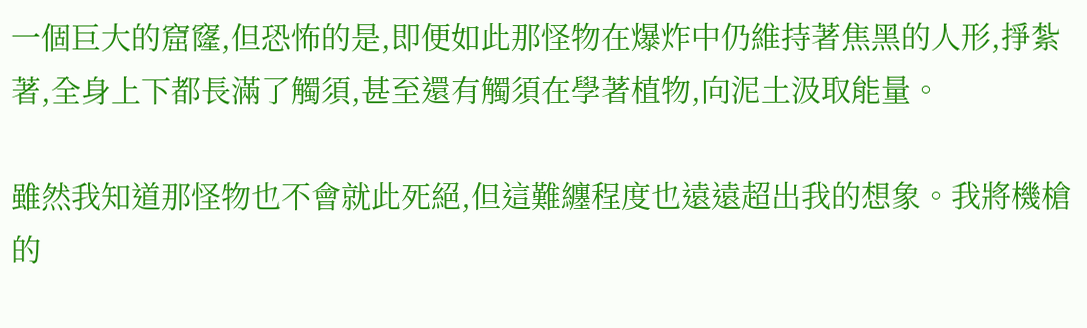一個巨大的窟窿,但恐怖的是,即便如此那怪物在爆炸中仍維持著焦黑的人形,掙紮著,全身上下都長滿了觸須,甚至還有觸須在學著植物,向泥土汲取能量。

雖然我知道那怪物也不會就此死絕,但這難纏程度也遠遠超出我的想象。我將機槍的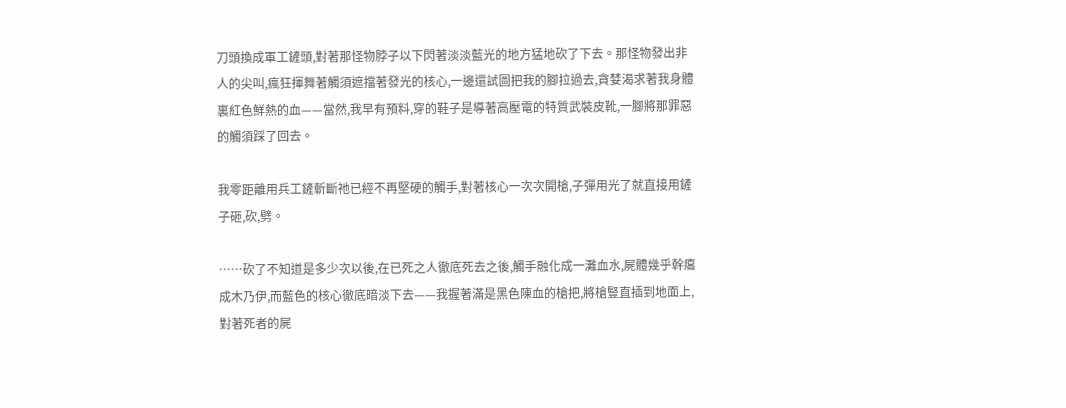刀頭換成軍工鏟頭,對著那怪物脖子以下閃著淡淡藍光的地方猛地砍了下去。那怪物發出非人的尖叫,瘋狂揮舞著觸須遮擋著發光的核心,一邊還試圖把我的腳拉過去,貪婪渴求著我身體裏紅色鮮熱的血——當然,我早有預料,穿的鞋子是導著高壓電的特質武裝皮靴,一腳將那罪惡的觸須踩了回去。

我零距離用兵工鏟斬斷祂已經不再堅硬的觸手,對著核心一次次開槍,子彈用光了就直接用鏟子砸,砍,劈。

……砍了不知道是多少次以後,在已死之人徹底死去之後,觸手融化成一灘血水,屍體幾乎幹癟成木乃伊,而藍色的核心徹底暗淡下去——我握著滿是黑色陳血的槍把,將槍豎直插到地面上,對著死者的屍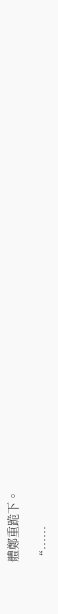體鄭重跪下。

“……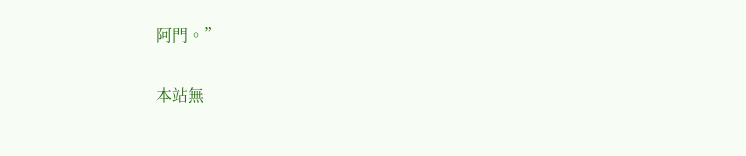阿門。”

本站無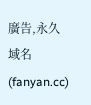廣告,永久域名(fanyan.cc)